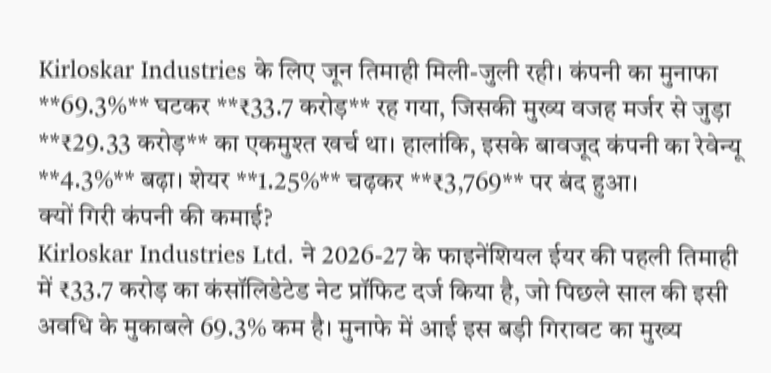Kirloskar Industries के लिए जून तिमाही मिली-जुली रही। कंपनी का मुनाफा **69.3%** घटकर **₹33.7 करोड़** रह गया, जिसकी मुख्य वजह मर्जर से जुड़ा **₹29.33 करोड़** का एकमुश्त खर्च था। हालांकि, इसके बावजूद कंपनी का रेवेन्यू **4.3%** बढ़ा। शेयर **1.25%** चढ़कर **₹3,769** पर बंद हुआ।
क्यों गिरी कंपनी की कमाई?
Kirloskar Industries Ltd. ने 2026-27 के फाइनेंशियल ईयर की पहली तिमाही में ₹33.7 करोड़ का कंसॉलिडेटेड नेट प्रॉफिट दर्ज किया है, जो पिछले साल की इसी अवधि के मुकाबले 69.3% कम है। मुनाफे में आई इस बड़ी गिरावट का मुख्य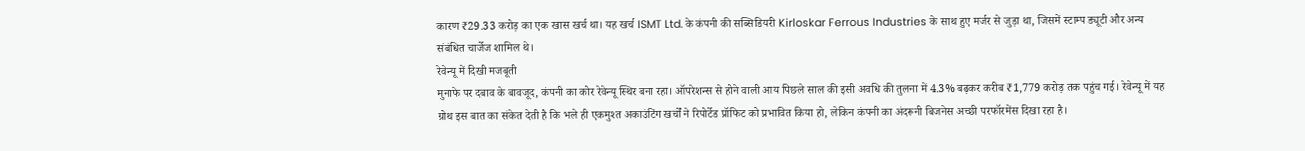कारण ₹29.33 करोड़ का एक खास खर्च था। यह खर्च ISMT Ltd. के कंपनी की सब्सिडियरी Kirloskar Ferrous Industries के साथ हुए मर्जर से जुड़ा था, जिसमें स्टाम्प ड्यूटी और अन्य संबंधित चार्जेज शामिल थे।
रेवेन्यू में दिखी मजबूती
मुनाफे पर दबाव के बावजूद, कंपनी का कोर रेवेन्यू स्थिर बना रहा। ऑपरेशन्स से होने वाली आय पिछले साल की इसी अवधि की तुलना में 4.3% बढ़कर करीब ₹1,779 करोड़ तक पहुंच गई। रेवेन्यू में यह ग्रोथ इस बात का संकेत देती है कि भले ही एकमुश्त अकाउंटिंग खर्चों ने रिपोर्टेड प्रॉफिट को प्रभावित किया हो, लेकिन कंपनी का अंदरूनी बिजनेस अच्छी परफॉरमेंस दिखा रहा है।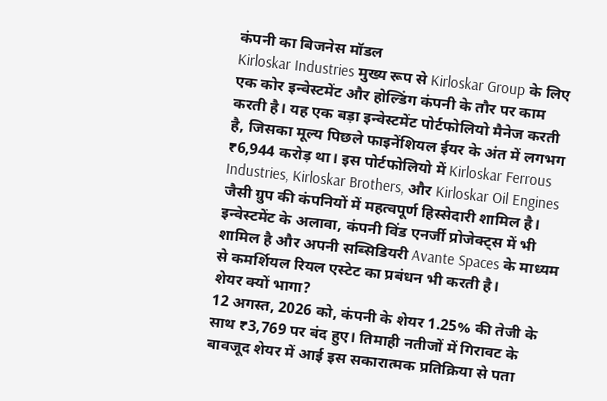कंपनी का बिजनेस मॉडल
Kirloskar Industries मुख्य रूप से Kirloskar Group के लिए एक कोर इन्वेस्टमेंट और होल्डिंग कंपनी के तौर पर काम करती है। यह एक बड़ा इन्वेस्टमेंट पोर्टफोलियो मैनेज करती है, जिसका मूल्य पिछले फाइनेंशियल ईयर के अंत में लगभग ₹6,944 करोड़ था। इस पोर्टफोलियो में Kirloskar Ferrous Industries, Kirloskar Brothers, और Kirloskar Oil Engines जैसी ग्रुप की कंपनियों में महत्वपूर्ण हिस्सेदारी शामिल है। इन्वेस्टमेंट के अलावा, कंपनी विंड एनर्जी प्रोजेक्ट्स में भी शामिल है और अपनी सब्सिडियरी Avante Spaces के माध्यम से कमर्शियल रियल एस्टेट का प्रबंधन भी करती है।
शेयर क्यों भागा?
12 अगस्त, 2026 को, कंपनी के शेयर 1.25% की तेजी के साथ ₹3,769 पर बंद हुए। तिमाही नतीजों में गिरावट के बावजूद शेयर में आई इस सकारात्मक प्रतिक्रिया से पता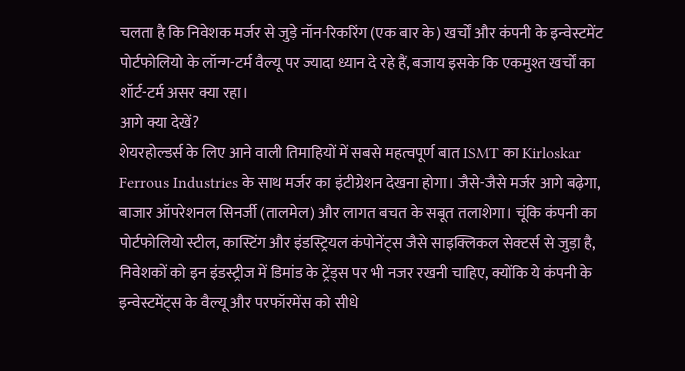चलता है कि निवेशक मर्जर से जुड़े नॉन-रिकरिंग (एक बार के) खर्चों और कंपनी के इन्वेस्टमेंट पोर्टफोलियो के लॉन्ग-टर्म वैल्यू पर ज्यादा ध्यान दे रहे हैं, बजाय इसके कि एकमुश्त खर्चों का शॉर्ट-टर्म असर क्या रहा।
आगे क्या देखें?
शेयरहोल्डर्स के लिए आने वाली तिमाहियों में सबसे महत्वपूर्ण बात ISMT का Kirloskar Ferrous Industries के साथ मर्जर का इंटीग्रेशन देखना होगा। जैसे-जैसे मर्जर आगे बढ़ेगा, बाजार ऑपरेशनल सिनर्जी (तालमेल) और लागत बचत के सबूत तलाशेगा। चूंकि कंपनी का पोर्टफोलियो स्टील, कास्टिंग और इंडस्ट्रियल कंपोनेंट्स जैसे साइक्लिकल सेक्टर्स से जुड़ा है, निवेशकों को इन इंडस्ट्रीज में डिमांड के ट्रेंड्स पर भी नजर रखनी चाहिए, क्योंकि ये कंपनी के इन्वेस्टमेंट्स के वैल्यू और परफॉरमेंस को सीधे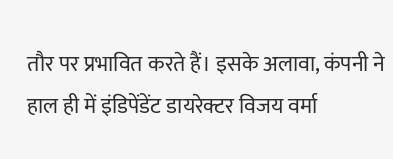तौर पर प्रभावित करते हैं। इसके अलावा, कंपनी ने हाल ही में इंडिपेंडेंट डायरेक्टर विजय वर्मा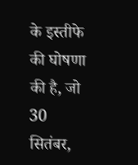के इस्तीफे की घोषणा की है, जो 30 सितंबर,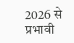2026 से प्रभावी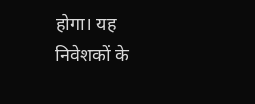होगा। यह निवेशकों के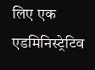लिए एक एडमिनिस्ट्रेटिव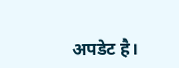अपडेट है।